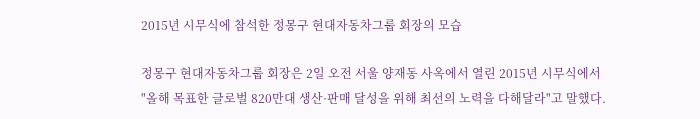2015년 시무식에 참석한 정몽구 현대자동차그룹 회장의 모습

정몽구 현대자동차그룹 회장은 2일 오전 서울 양재동 사옥에서 열린 2015년 시무식에서 "올해 목표한 글로벌 820만대 생산·판매 달성을 위해 최선의 노력을 다해달라"고 말했다.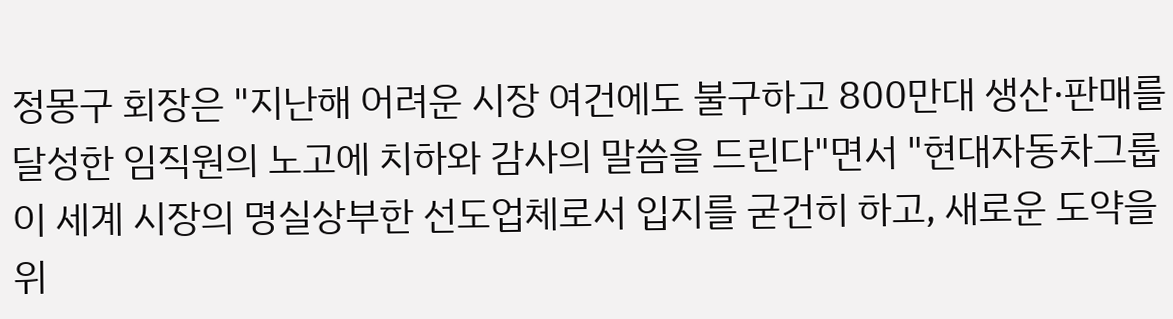정몽구 회장은 "지난해 어려운 시장 여건에도 불구하고 800만대 생산·판매를 달성한 임직원의 노고에 치하와 감사의 말씀을 드린다"면서 "현대자동차그룹이 세계 시장의 명실상부한 선도업체로서 입지를 굳건히 하고, 새로운 도약을 위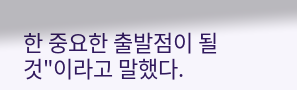한 중요한 출발점이 될 것"이라고 말했다.